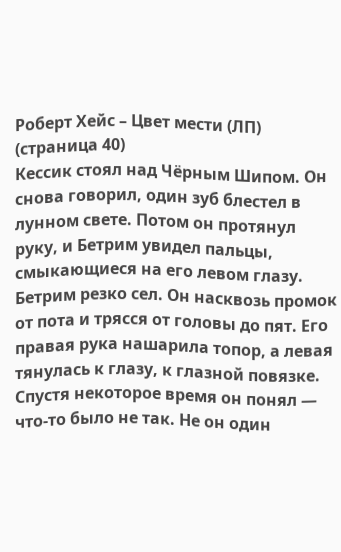Роберт Хейс – Цвет мести (ЛП) (страница 40)
Кессик стоял над Чёрным Шипом. Он снова говорил, один зуб блестел в лунном свете. Потом он протянул руку, и Бетрим увидел пальцы, смыкающиеся на его левом глазу.
Бетрим резко сел. Он насквозь промок от пота и трясся от головы до пят. Его правая рука нашарила топор, а левая тянулась к глазу, к глазной повязке. Спустя некоторое время он понял — что-то было не так. Не он один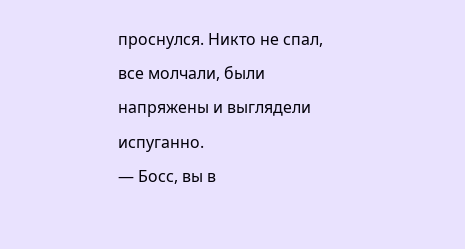проснулся. Никто не спал, все молчали, были напряжены и выглядели испуганно.
— Босс, вы в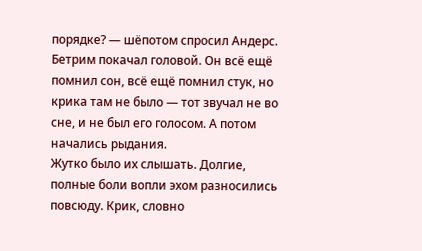порядке? — шёпотом спросил Андерс.
Бетрим покачал головой. Он всё ещё помнил сон, всё ещё помнил стук, но крика там не было — тот звучал не во сне, и не был его голосом. А потом начались рыдания.
Жутко было их слышать. Долгие, полные боли вопли эхом разносились повсюду. Крик, словно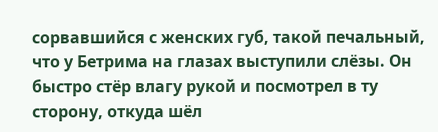сорвавшийся с женских губ, такой печальный, что у Бетрима на глазах выступили слёзы. Он быстро стёр влагу рукой и посмотрел в ту сторону, откуда шёл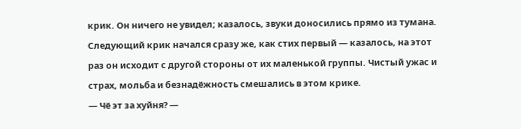крик. Он ничего не увидел; казалось, звуки доносились прямо из тумана.
Следующий крик начался сразу же, как стих первый — казалось, на этот раз он исходит с другой стороны от их маленькой группы. Чистый ужас и страх, мольба и безнадёжность смешались в этом крике.
— Чё эт за хуйня? —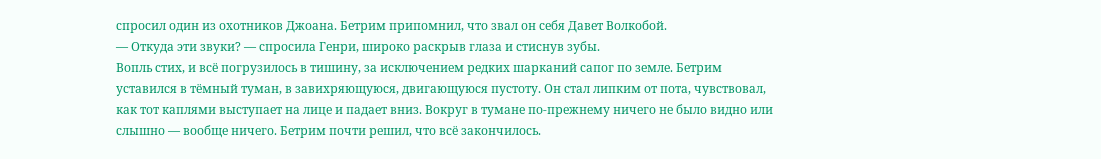спросил один из охотников Джоана. Бетрим припомнил, что звал он себя Давет Волкобой.
— Откуда эти звуки? — спросила Генри, широко раскрыв глаза и стиснув зубы.
Вопль стих, и всё погрузилось в тишину, за исключением редких шарканий сапог по земле. Бетрим уставился в тёмный туман, в завихряющуюся, двигающуюся пустоту. Он стал липким от пота, чувствовал, как тот каплями выступает на лице и падает вниз. Вокруг в тумане по-прежнему ничего не было видно или слышно — вообще ничего. Бетрим почти решил, что всё закончилось.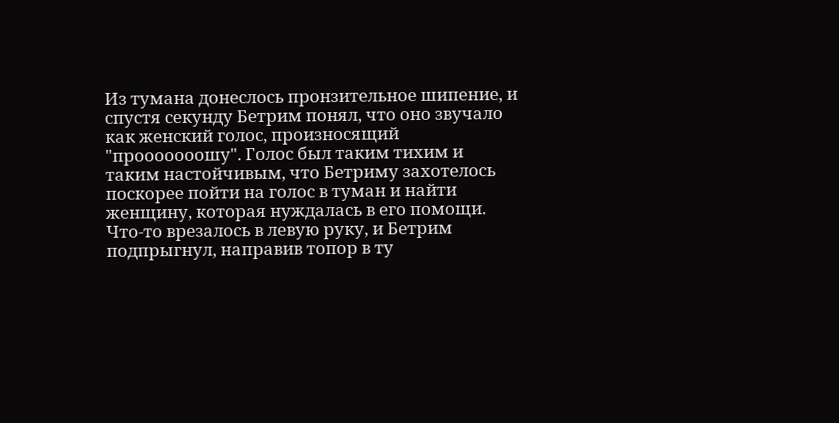Из тумана донеслось пронзительное шипение, и спустя секунду Бетрим понял, что оно звучало как женский голос, произносящий "прооооооошу". Голос был таким тихим и таким настойчивым, что Бетриму захотелось поскорее пойти на голос в туман и найти женщину, которая нуждалась в его помощи. Что-то врезалось в левую руку, и Бетрим подпрыгнул, направив топор в ту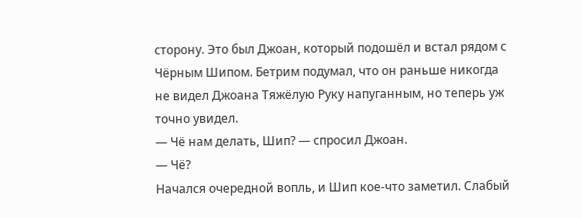сторону. Это был Джоан, который подошёл и встал рядом с Чёрным Шипом. Бетрим подумал, что он раньше никогда не видел Джоана Тяжёлую Руку напуганным, но теперь уж точно увидел.
— Чё нам делать, Шип? — спросил Джоан.
— Чё?
Начался очередной вопль, и Шип кое-что заметил. Слабый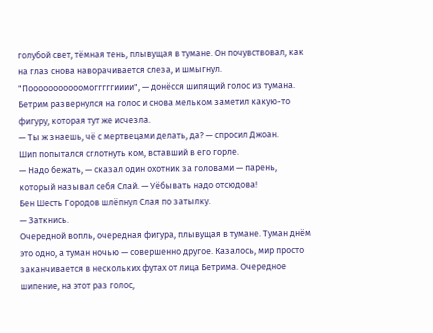голубой свет, тёмная тень, плывущая в тумане. Он почувствовал, как на глаз снова наворачивается слеза, и шмыгнул.
"Пооооооооооомогггггииии", — донёсся шипящий голос из тумана. Бетрим развернулся на голос и снова мельком заметил какую-то фигуру, которая тут же исчезла.
— Ты ж знаешь, чё с мертвецами делать, да? — спросил Джоан.
Шип попытался сглотнуть ком, вставший в его горле.
— Надо бежать, — сказал один охотник за головами — парень, который называл себя Слай. — Уёбывать надо отсюдова!
Бен Шесть Городов шлёпнул Слая по затылку.
— Заткнись.
Очередной вопль, очередная фигура, плывущая в тумане. Туман днём это одно, а туман ночью — совершенно другое. Казалось, мир просто заканчивается в нескольких футах от лица Бетрима. Очередное шипение, на этот раз голос,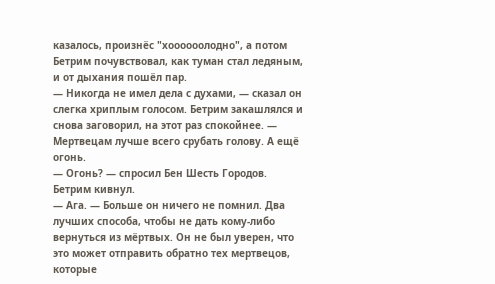казалось, произнёс "хоооооолодно", а потом Бетрим почувствовал, как туман стал ледяным, и от дыхания пошёл пар.
— Никогда не имел дела с духами, — сказал он слегка хриплым голосом. Бетрим закашлялся и снова заговорил, на этот раз спокойнее. — Мертвецам лучше всего срубать голову. А ещё огонь.
— Огонь? — спросил Бен Шесть Городов.
Бетрим кивнул.
— Ага. — Больше он ничего не помнил. Два лучших способа, чтобы не дать кому-либо вернуться из мёртвых. Он не был уверен, что это может отправить обратно тех мертвецов, которые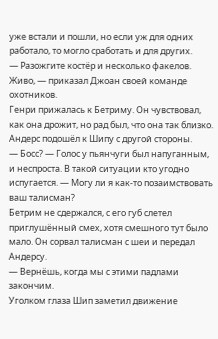уже встали и пошли, но если уж для одних работало, то могло сработать и для других.
— Разожгите костёр и несколько факелов. Живо, — приказал Джоан своей команде охотников.
Генри прижалась к Бетриму. Он чувствовал, как она дрожит, но рад был, что она так близко. Андерс подошёл к Шипу с другой стороны.
— Босс? — Голос у пьянчуги был напуганным, и неспроста. В такой ситуации кто угодно испугается. — Могу ли я как-то позаимствовать ваш талисман?
Бетрим не сдержался, с его губ слетел приглушённый смех, хотя смешного тут было мало. Он сорвал талисман с шеи и передал Андерсу.
— Вернёшь, когда мы с этими падлами закончим.
Уголком глаза Шип заметил движение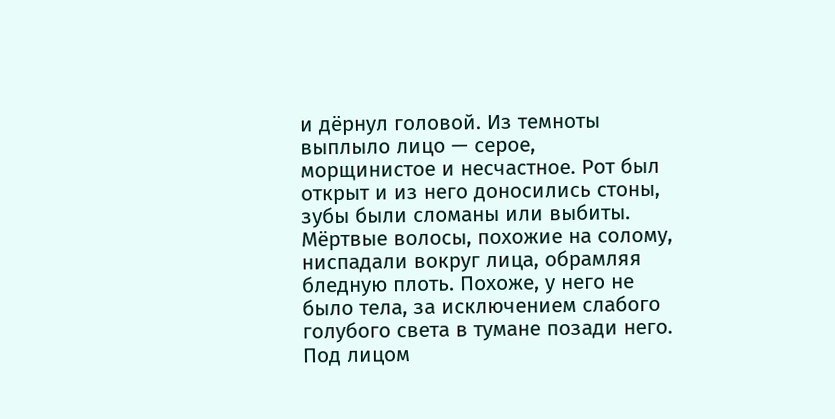и дёрнул головой. Из темноты выплыло лицо — серое, морщинистое и несчастное. Рот был открыт и из него доносились стоны, зубы были сломаны или выбиты. Мёртвые волосы, похожие на солому, ниспадали вокруг лица, обрамляя бледную плоть. Похоже, у него не было тела, за исключением слабого голубого света в тумане позади него. Под лицом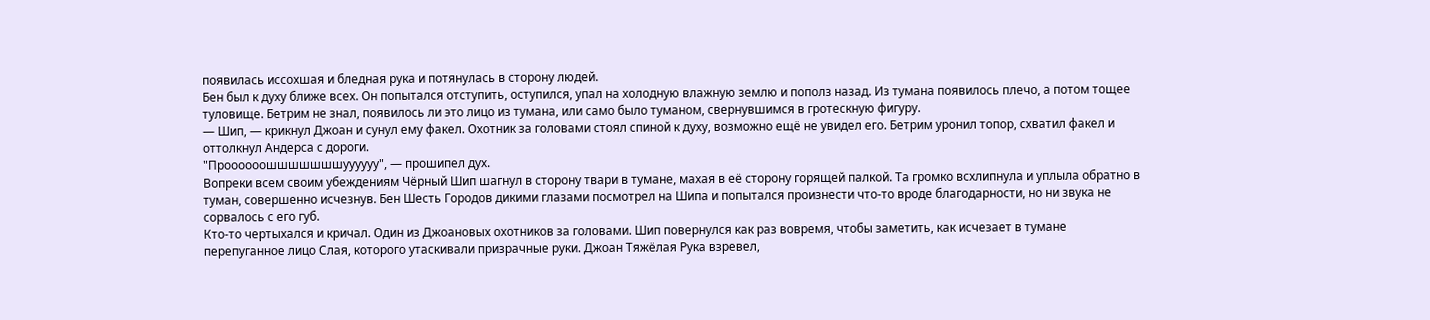появилась иссохшая и бледная рука и потянулась в сторону людей.
Бен был к духу ближе всех. Он попытался отступить, оступился, упал на холодную влажную землю и пополз назад. Из тумана появилось плечо, а потом тощее туловище. Бетрим не знал, появилось ли это лицо из тумана, или само было туманом, свернувшимся в гротескную фигуру.
— Шип, — крикнул Джоан и сунул ему факел. Охотник за головами стоял спиной к духу, возможно ещё не увидел его. Бетрим уронил топор, схватил факел и оттолкнул Андерса с дороги.
"Проооооошшшшшшшуууууу", — прошипел дух.
Вопреки всем своим убеждениям Чёрный Шип шагнул в сторону твари в тумане, махая в её сторону горящей палкой. Та громко всхлипнула и уплыла обратно в туман, совершенно исчезнув. Бен Шесть Городов дикими глазами посмотрел на Шипа и попытался произнести что-то вроде благодарности, но ни звука не сорвалось с его губ.
Кто-то чертыхался и кричал. Один из Джоановых охотников за головами. Шип повернулся как раз вовремя, чтобы заметить, как исчезает в тумане перепуганное лицо Слая, которого утаскивали призрачные руки. Джоан Тяжёлая Рука взревел,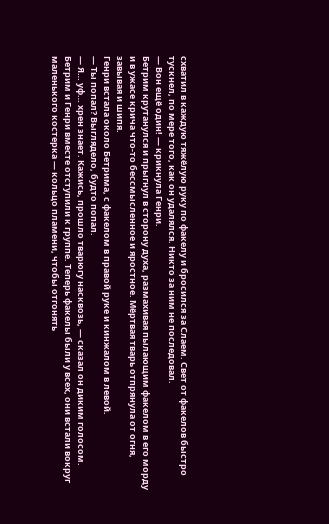схватил в каждую тяжёлую руку по факелу и бросился за Слаем. Свет от факелов быстро тускнел, по мере того, как он удалялся. Никто за ним не последовал.
— Вон ещё один! — крикнула Генри.
Бетрим крутанулся и прыгнул в сторону духа, размахивая пылающим факелом в его морду и в ужасе крича что-то бессмысленное и яростное. Мёртвая тварь отпрянула от огня, завывая и шипя.
Генри встала около Бетрима, с факелом в правой руке и кинжалом в левой.
— Ты попал? Выглядело, будто попал.
— Я… уф… хрен знает. Кажись, прошло тварюгу насквозь, — сказал он диким голосом.
Бетрим и Генри вместе отступили к группе. Теперь факелы были у всех, они встали вокруг маленького костерка — кольцо пламени, чтобы отгонять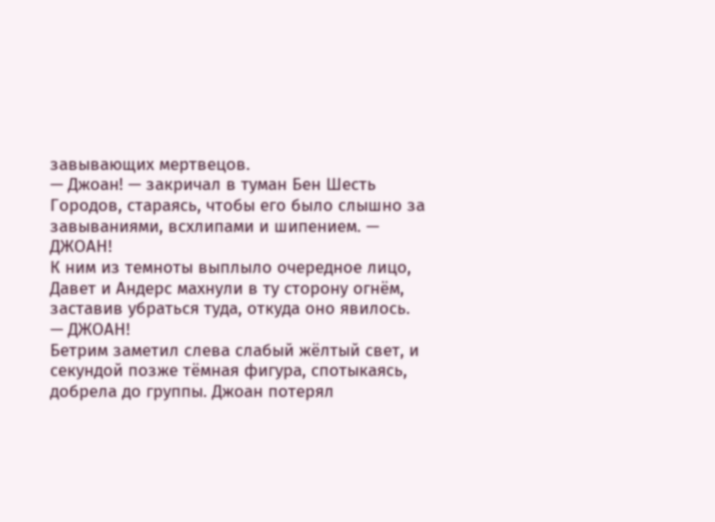завывающих мертвецов.
— Джоан! — закричал в туман Бен Шесть Городов, стараясь, чтобы его было слышно за завываниями, всхлипами и шипением. — ДЖОАН!
К ним из темноты выплыло очередное лицо, Давет и Андерс махнули в ту сторону огнём, заставив убраться туда, откуда оно явилось.
— ДЖОАН!
Бетрим заметил слева слабый жёлтый свет, и секундой позже тёмная фигура, спотыкаясь, добрела до группы. Джоан потерял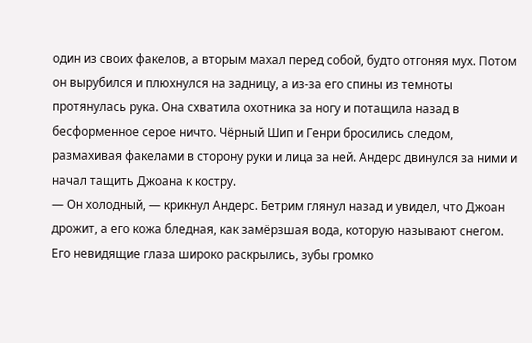один из своих факелов, а вторым махал перед собой, будто отгоняя мух. Потом он вырубился и плюхнулся на задницу, а из-за его спины из темноты протянулась рука. Она схватила охотника за ногу и потащила назад в бесформенное серое ничто. Чёрный Шип и Генри бросились следом, размахивая факелами в сторону руки и лица за ней. Андерс двинулся за ними и начал тащить Джоана к костру.
— Он холодный, — крикнул Андерс. Бетрим глянул назад и увидел, что Джоан дрожит, а его кожа бледная, как замёрзшая вода, которую называют снегом. Его невидящие глаза широко раскрылись, зубы громко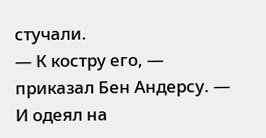стучали.
— К костру его, — приказал Бен Андерсу. — И одеял на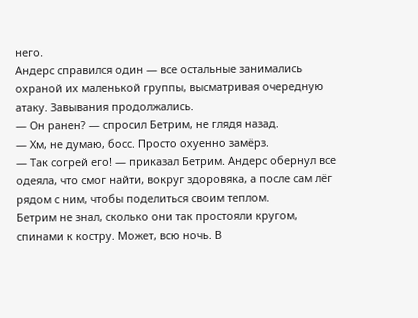него.
Андерс справился один — все остальные занимались охраной их маленькой группы, высматривая очередную атаку. Завывания продолжались.
— Он ранен? — спросил Бетрим, не глядя назад.
— Хм, не думаю, босс. Просто охуенно замёрз.
— Так согрей его! — приказал Бетрим. Андерс обернул все одеяла, что смог найти, вокруг здоровяка, а после сам лёг рядом с ним, чтобы поделиться своим теплом.
Бетрим не знал, сколько они так простояли кругом, спинами к костру. Может, всю ночь. В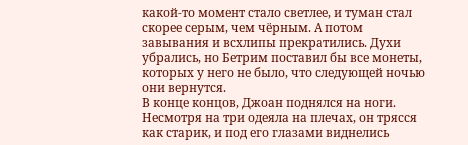какой-то момент стало светлее, и туман стал скорее серым, чем чёрным. А потом завывания и всхлипы прекратились. Духи убрались, но Бетрим поставил бы все монеты, которых у него не было, что следующей ночью они вернутся.
В конце концов, Джоан поднялся на ноги. Несмотря на три одеяла на плечах, он трясся как старик, и под его глазами виднелись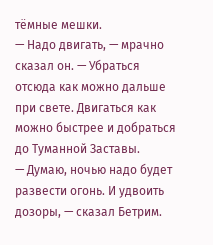тёмные мешки.
— Надо двигать, — мрачно сказал он. — Убраться отсюда как можно дальше при свете. Двигаться как можно быстрее и добраться до Туманной Заставы.
— Думаю, ночью надо будет развести огонь. И удвоить дозоры, — сказал Бетрим.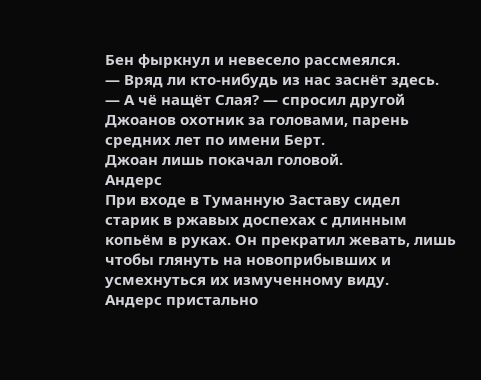Бен фыркнул и невесело рассмеялся.
— Вряд ли кто-нибудь из нас заснёт здесь.
— А чё нащёт Слая? — спросил другой Джоанов охотник за головами, парень средних лет по имени Берт.
Джоан лишь покачал головой.
Андерс
При входе в Туманную Заставу сидел старик в ржавых доспехах с длинным копьём в руках. Он прекратил жевать, лишь чтобы глянуть на новоприбывших и усмехнуться их измученному виду.
Андерс пристально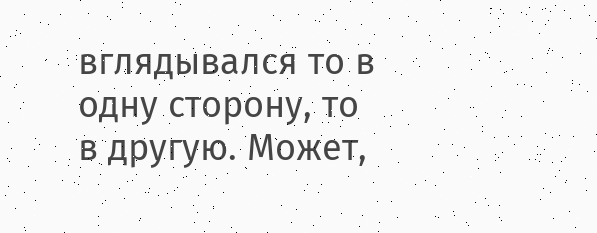вглядывался то в одну сторону, то в другую. Может,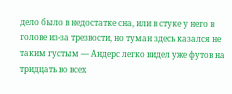дело было в недостатке сна, или в стуке у него в голове из-за трезвости, но туман здесь казался не таким густым — Андерс легко видел уже футов на тридцать во всех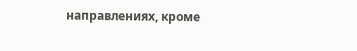направлениях, кроме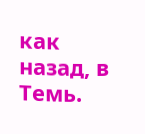как назад, в Темь.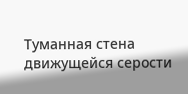Туманная стена движущейся серости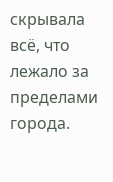скрывала всё, что лежало за пределами города.